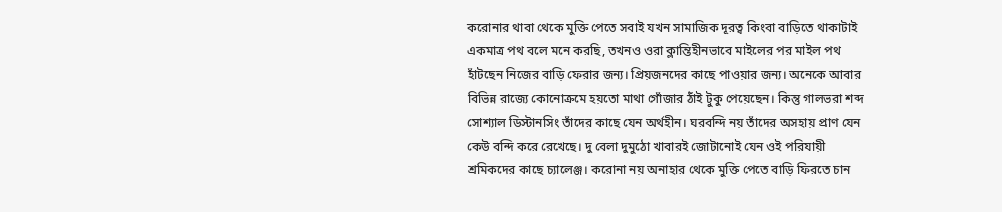করোনার থাবা থেকে মুক্তি পেতে সবাই যখন সামাজিক দূরত্ব কিংবা বাড়িতে থাকাটাই একমাত্র পথ বলে মনে করছি, তখনও ওরা ক্লান্তিহীনভাবে মাইলের পর মাইল পথ হাঁটছেন নিজের বাড়ি ফেরার জন্য। প্রিয়জনদের কাছে পাওয়ার জন্য। অনেকে আবার বিভিন্ন রাজ্যে কোনোক্রমে হয়তো মাথা গোঁজার ঠাঁই টুকু পেয়েছেন। কিন্তু গালভরা শব্দ সোশ্যাল ডিস্টানসিং তাঁদের কাছে যেন অর্থহীন। ঘরবন্দি নয় তাঁদের অসহায় প্রাণ যেন কেউ বন্দি করে রেখেছে। দু বেলা দুমুঠো খাবারই জোটানোই যেন ওই পরিযায়ী শ্রমিকদের কাছে চ্যালেঞ্জ। করোনা নয় অনাহার থেকে মুক্তি পেতে বাড়ি ফিরতে চান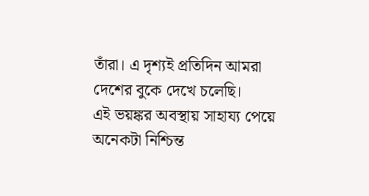তাঁরা। এ দৃশ্যই প্রতিদিন আমরা দেশের বুকে দেখে চলেছি।
এই ভয়ঙ্কর অবস্থায় সাহায্য পেয়ে অনেকটা নিশ্চিন্ত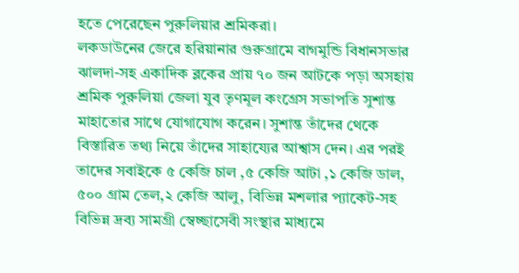হতে পেরেছেন পুরুলিয়ার শ্রমিকরা।
লকডাউনের জেরে হরিয়ানার গুরুগ্রামে বাগমুন্ডি বিধানসভার ঝালদা-সহ একাদিক ব্লকের প্রায় ৭০ জন আটকে পড়া অসহায় শ্রমিক পুরুলিয়া জেলা যুব তৃণমূল কংগ্রেস সভাপতি সুশান্ত মাহাতোর সাথে যোগাযোগ করেন। সুশান্ত তাঁদের থেকে বিস্তারিত তথ্য নিয়ে তাঁদের সাহায্যের আশ্বাস দেন। এর পরই তাদের সবাইকে ৫ কেজি চাল ,৫ কেজি আটা ,১ কেজি ডাল, ৫০০ গ্রাম তেল,২ কেজি আলু, বিভিন্ন মশলার প্যাকেট-সহ বিভিন্ন দ্রব্য সামগ্রী স্বেচ্ছাসেবী সংস্থার মাধ্যমে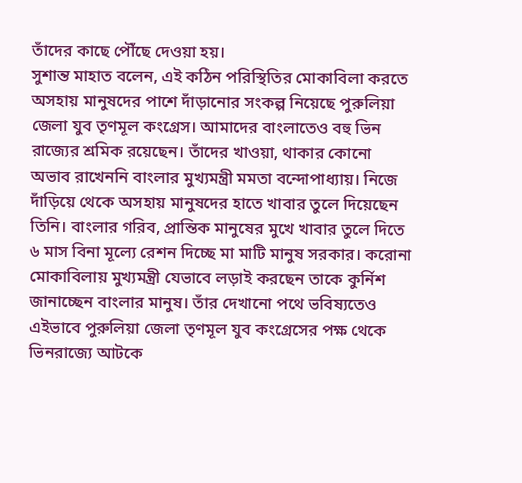তাঁদের কাছে পৌঁছে দেওয়া হয়।
সুশান্ত মাহাত বলেন, এই কঠিন পরিস্থিতির মোকাবিলা করতে অসহায় মানুষদের পাশে দাঁড়ানোর সংকল্প নিয়েছে পুরুলিয়া জেলা যুব তৃণমূল কংগ্রেস। আমাদের বাংলাতেও বহু ভিন রাজ্যের শ্রমিক রয়েছেন। তাঁদের খাওয়া, থাকার কোনো অভাব রাখেননি বাংলার মুখ্যমন্ত্রী মমতা বন্দোপাধ্যায়। নিজে দাঁড়িয়ে থেকে অসহায় মানুষদের হাতে খাবার তুলে দিয়েছেন তিনি। বাংলার গরিব, প্রান্তিক মানুষের মুখে খাবার তুলে দিতে ৬ মাস বিনা মূল্যে রেশন দিচ্ছে মা মাটি মানুষ সরকার। করোনা মোকাবিলায় মুখ্যমন্ত্রী যেভাবে লড়াই করছেন তাকে কুর্নিশ জানাচ্ছেন বাংলার মানুষ। তাঁর দেখানো পথে ভবিষ্যতেও এইভাবে পুরুলিয়া জেলা তৃণমূল যুব কংগ্রেসের পক্ষ থেকে ভিনরাজ্যে আটকে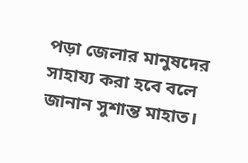পড়া জেলার মানুষদের সাহায্য করা হবে বলে জানান সুশান্ত মাহাত।